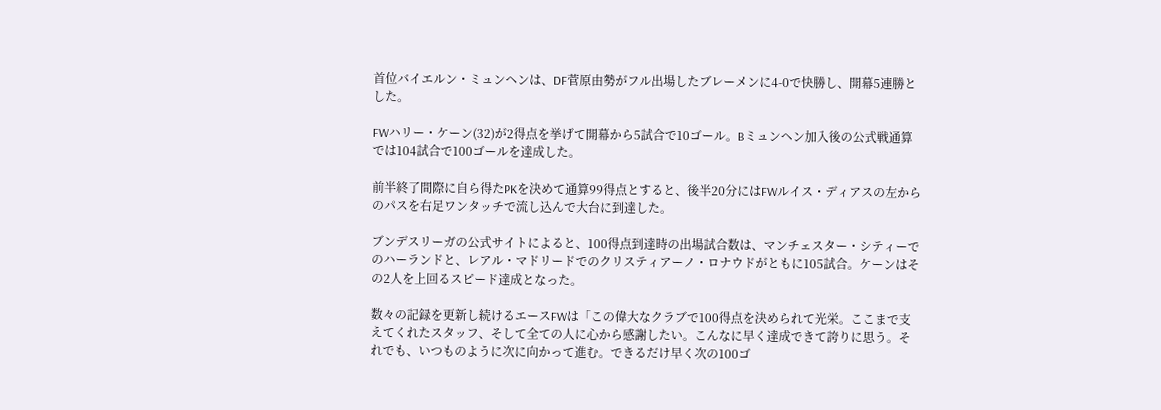首位バイエルン・ミュンヘンは、DF菅原由勢がフル出場したブレーメンに4-0で快勝し、開幕5連勝とした。

FWハリー・ケーン(32)が2得点を挙げて開幕から5試合で10ゴール。Bミュンヘン加入後の公式戦通算では104試合で100ゴールを達成した。

前半終了間際に自ら得たPKを決めて通算99得点とすると、後半20分にはFWルイス・ディアスの左からのパスを右足ワンタッチで流し込んで大台に到達した。

ブンデスリーガの公式サイトによると、100得点到達時の出場試合数は、マンチェスター・シティーでのハーランドと、レアル・マドリードでのクリスティアーノ・ロナウドがともに105試合。ケーンはその2人を上回るスピード達成となった。

数々の記録を更新し続けるエースFWは「この偉大なクラブで100得点を決められて光栄。ここまで支えてくれたスタッフ、そして全ての人に心から感謝したい。こんなに早く達成できて誇りに思う。それでも、いつものように次に向かって進む。できるだけ早く次の100ゴ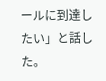ールに到達したい」と話した。